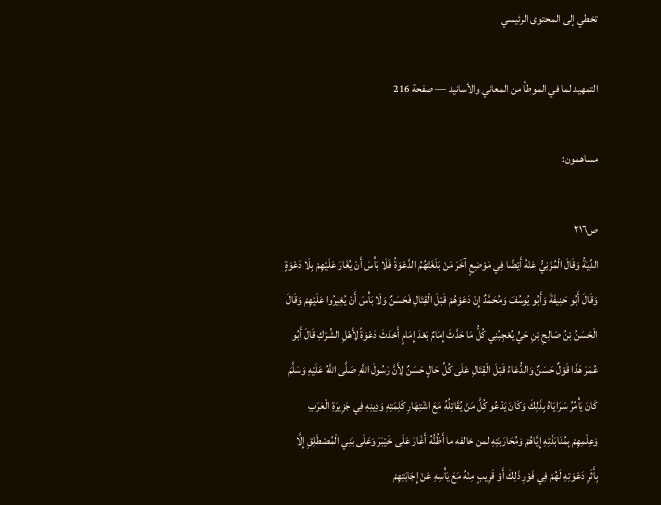تخطي إلى المحتوى الرئيسي

التمهيد لما في الموطأ من المعاني والأسانيد — صفحة 216

مساهمون:

ص٢١٦
الدِّيَةُ وَقَالَ الْمُزَنِيُّ عَنْهُ أَيْضًا فِي مَوْضِعٍ آخَرَ مَنْ بَلَغَتْهُمُ الدَّعْوَةُ فَلَا بَأْسَ أَنْ يُغَارَ عَلَيْهِمْ بِلَا دَعْوَةٍ وَقَالَ أَبُو حَنِيفَةَ وَأَبُو يُوسُفَ وَمُحَمَّدٌ إِنْ دَعَوْهُمْ قَبْلَ الْقِتَالِ فَحَسَنٌ وَلَا بَأْسَ أَنْ يُغِيرُوا عَلَيْهِمْ وَقَالَ الْحَسَنُ بْنُ صَالِحِ بْنِ حَيٍّ يُعْجِبُنِي كُلُّ مَا حَدَّثَ إِمَامٌ بَعْدَ إِمَامٍ أَحْدَثَ دَعْوَةً لِأَهْلِ الشِّرْكِ قَالَ أَبُو عُمَرَ هَذَا قَوْلٌ حَسَنٌ وَالدُّعَاءُ قَبْلَ الْقِتَالِ عَلَى كُلِّ حَالٍ حَسَنٌ لِأَنَّ رَسُولَ اللَّهِ صَلَّى اللَّهُ عَلَيْهِ وَسَلَّمَ كَانَ يَأْمُرُ سَرَايَاهُ بِذَلِكَ وَكَانَ يَدْعُو كُلَّ مَنْ يُقَاتِلُهُ مَعَ اشْتِهَارِ كَلِمَتِهِ وَدِينِهِ فِي جَزِيرَةِ الْعَرَبِ وَعِلْمِهِمْ بِمُنَابَذَتِهِ إِيَّاهُمْ وَمُحَارَبَتِهِ لمن خالفه ما أَظُنُّهُ أَغَارَ عَلَى خَيْبَرَ وَعَلَى بَنِي الْمُصْطَلِقِ إِلَّا بِأَثَرِ دَعْوَتِهِ لَهُمْ فِي فَوْرِ ذَلِكَ أَوْ قَرِيبٍ مِنْهُ مَعَ يَأْسِهِ عَنْ إِجَابَتِهِمْ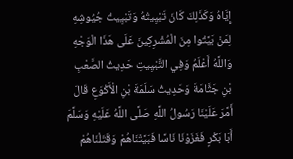إِيَّاهُ وَكَذَلِكَ كَانَ تَبْيِيتُهُ وَتَبْيِيتُ جُيُوشِهِ لِمَنْ بَيَّتُوا مِنَ الْمُشْرِكِينَ عَلَى هَذَا الْوَجْهِ وَاللَّهُ أَعْلَمُ وَفِي التَّبْيِيتِ حَدِيثُ الصَّعْبِ بْنِ جَثَّامَةَ وَحَدِيثُ سَلَمَةَ بْنِ الْأَكْوَعِ قَالَ أَمَّرَ عَلَيْنَا رَسُولُ اللَّهِ صَلَّى اللَّهُ عَلَيْهِ وَسَلَّمَ أَبَا بَكْرٍ فَغَزَوْنَا نَاسًا فَبَيَّتْنَاهُمْ وَقَتَلْنَاهُمْ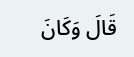قَالَ وَكَانَ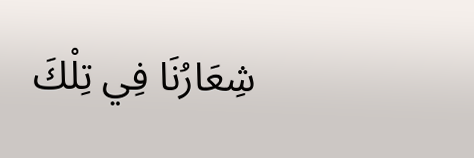شِعَارُنَا فِي تِلْكَ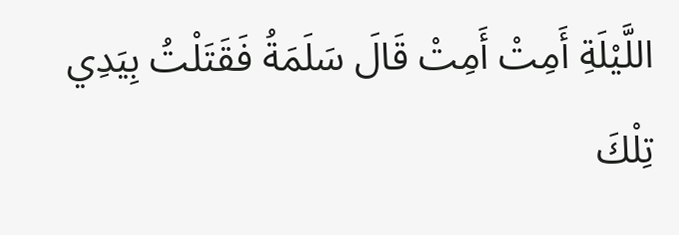اللَّيْلَةِ أَمِتْ أَمِتْ قَالَ سَلَمَةُ فَقَتَلْتُ بِيَدِي تِلْكَ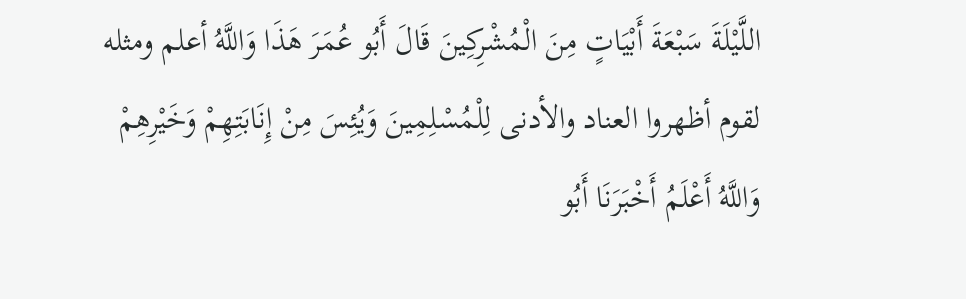اللَّيْلَةَ سَبْعَةَ أَبْيَاتٍ مِنَ الْمُشْرِكِينَ قَالَ أَبُو عُمَرَ هَذَا وَاللَّهُ أعلم ومثله لقوم أظهروا العناد والأدنى لِلْمُسْلِمِينَ وَيُئِسَ مِنْ إِنَابَتِهِمْ وَخَيْرِهِمْ وَاللَّهُ أَعْلَمُ أَخْبَرَنَا أَبُو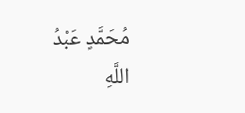مُحَمَّدٍ عَبْدُ اللَّهِ